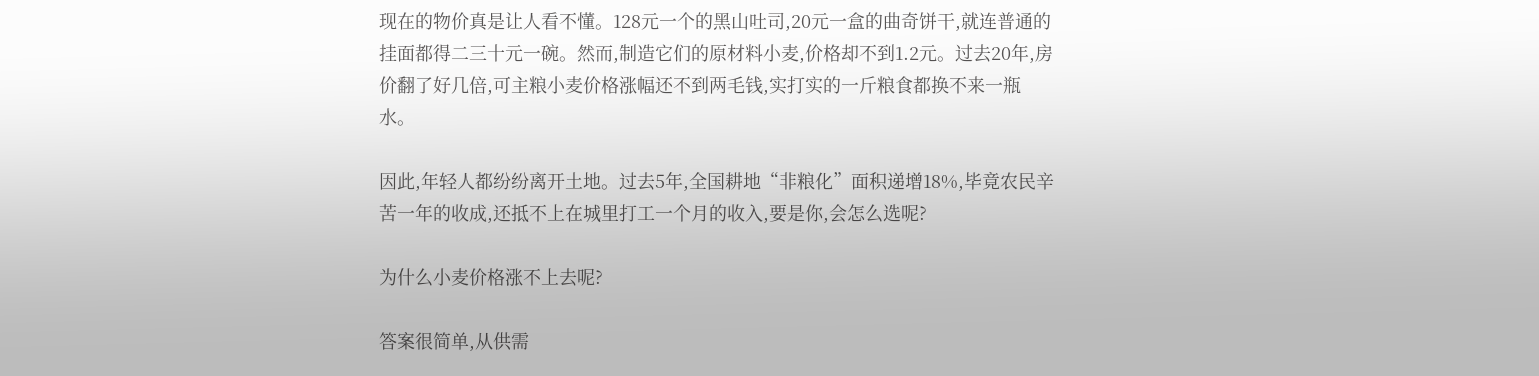现在的物价真是让人看不懂。128元一个的黑山吐司,20元一盒的曲奇饼干,就连普通的挂面都得二三十元一碗。然而,制造它们的原材料小麦,价格却不到1.2元。过去20年,房价翻了好几倍,可主粮小麦价格涨幅还不到两毛钱,实打实的一斤粮食都换不来一瓶水。

因此,年轻人都纷纷离开土地。过去5年,全国耕地“非粮化”面积递增18%,毕竟农民辛苦一年的收成,还抵不上在城里打工一个月的收入,要是你,会怎么选呢?

为什么小麦价格涨不上去呢?

答案很简单,从供需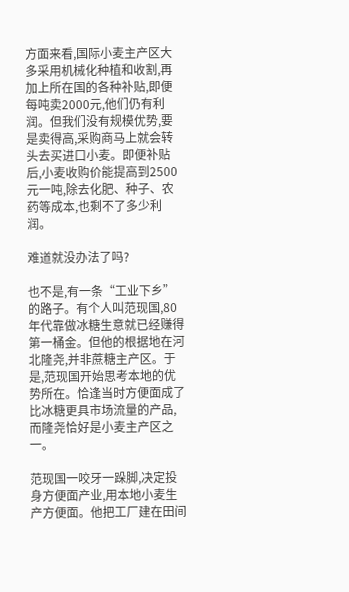方面来看,国际小麦主产区大多采用机械化种植和收割,再加上所在国的各种补贴,即便每吨卖2000元,他们仍有利润。但我们没有规模优势,要是卖得高,采购商马上就会转头去买进口小麦。即便补贴后,小麦收购价能提高到2500元一吨,除去化肥、种子、农药等成本,也剩不了多少利润。

难道就没办法了吗?

也不是,有一条“工业下乡”的路子。有个人叫范现国,80年代靠做冰糖生意就已经赚得第一桶金。但他的根据地在河北隆尧,并非蔗糖主产区。于是,范现国开始思考本地的优势所在。恰逢当时方便面成了比冰糖更具市场流量的产品,而隆尧恰好是小麦主产区之一。

范现国一咬牙一跺脚,决定投身方便面产业,用本地小麦生产方便面。他把工厂建在田间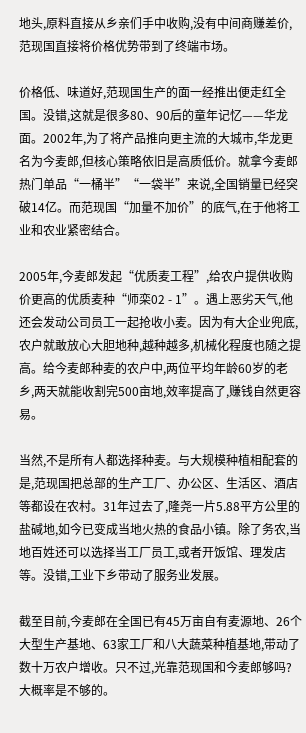地头,原料直接从乡亲们手中收购,没有中间商赚差价,范现国直接将价格优势带到了终端市场。

价格低、味道好,范现国生产的面一经推出便走红全国。没错,这就是很多80、90后的童年记忆——华龙面。2002年,为了将产品推向更主流的大城市,华龙更名为今麦郎,但核心策略依旧是高质低价。就拿今麦郎热门单品“一桶半”“一袋半”来说,全国销量已经突破14亿。而范现国“加量不加价”的底气,在于他将工业和农业紧密结合。

2005年,今麦郎发起“优质麦工程”,给农户提供收购价更高的优质麦种“师栾02 - 1”。遇上恶劣天气,他还会发动公司员工一起抢收小麦。因为有大企业兜底,农户就敢放心大胆地种,越种越多,机械化程度也随之提高。给今麦郎种麦的农户中,两位平均年龄60岁的老乡,两天就能收割完500亩地,效率提高了,赚钱自然更容易。

当然,不是所有人都选择种麦。与大规模种植相配套的是,范现国把总部的生产工厂、办公区、生活区、酒店等都设在农村。31年过去了,隆尧一片5.88平方公里的盐碱地,如今已变成当地火热的食品小镇。除了务农,当地百姓还可以选择当工厂员工,或者开饭馆、理发店等。没错,工业下乡带动了服务业发展。

截至目前,今麦郎在全国已有45万亩自有麦源地、26个大型生产基地、63家工厂和八大蔬菜种植基地,带动了数十万农户增收。只不过,光靠范现国和今麦郎够吗?大概率是不够的。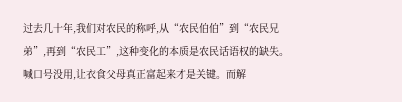过去几十年,我们对农民的称呼,从“农民伯伯”到“农民兄弟”,再到“农民工”,这种变化的本质是农民话语权的缺失。喊口号没用,让衣食父母真正富起来才是关键。而解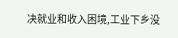决就业和收入困境,工业下乡没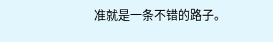准就是一条不错的路子。